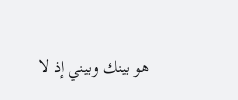هو بينك وبيني إذ لا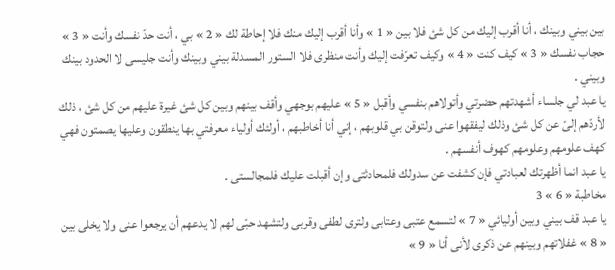بين بيني وبينك ، أنا أقرب إليك من كل شئ فلا بين « 1 » وأنا أقرب إليك منك فلا إحاطة لك « 2 » بي ، أنت حدّ نفسك وأنت « 3 » حجاب نفسك « 3 » كيف كنت « 4 » وكيف تعرّفت إليك وأنت منظرى فلا الستور المسدلة بيني وبينك وأنت جليسى لا الحدود بينك وبيني .
يا عبد لي جلساء أشهدتهم حضرتي وأتولاهم بنفسي وأقبل « 5 » عليهم بوجهي وأقف بينهم وبين كل شئ غيرة عليهم من كل شئ ، ذلك لأردّهم إلىّ عن كل شئ وذلك ليفقهوا عنى ولتوقن بي قلوبهم ، إني أنا أخاطبهم ، أولئك أولياء معرفتي بها ينطقون وعليها يصمتون فهي كهف علومهم وعلومهم كهوف أنفسهم .
يا عبد انما أظهرتك لعبادتي فإن كشفت عن سدولك فلمحادثتى وإن أقبلت عليك فلمجالستى .
مخاطبة « 6 » 3
يا عبد قف بيني وبين أوليائي « 7 » لتسمع عتبى وعتابى ولترى لطفى وقربى ولتشهد حبّى لهم لا يدعهم أن يرجعوا عنى ولا يخلى بين « 8 » غفلاتهم وبينهم عن ذكرى لأنى أنا « 9 »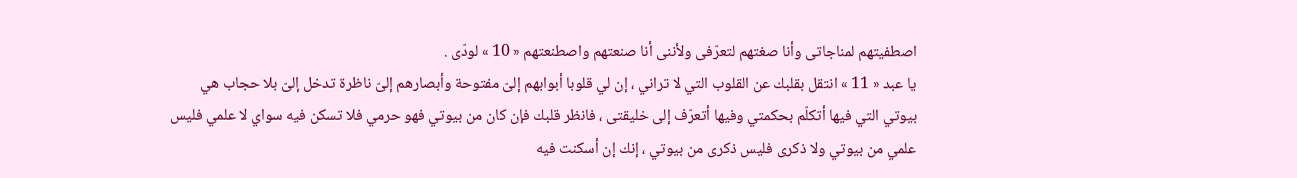اصطفيتهم لمناجاتى وأنا صغتهم لتعرّفى ولأننى أنا صنعتهم واصطنعتهم « 10 » لودّى .
يا عبد « 11 » انتقل بقلبك عن القلوب التي لا تراني ، إن لي قلوبا أبوابهم إلىّ مفتوحة وأبصارهم إلىّ ناظرة تدخل إلىّ بلا حجاب هي بيوتي التي فيها أتكلّم بحكمتي وفيها أتعرّف إلى خليقتى ، فانظر قلبك فإن كان من بيوتي فهو حرمي فلا تسكن فيه سواي لا علمي فليس علمي من بيوتي ولا ذكرى فليس ذكرى من بيوتي ، إنك إن أسكنت فيه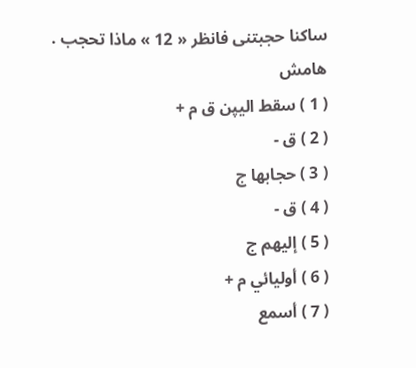ساكنا حجبتنى فانظر « 12 » ماذا تحجب .
هامش
( 1 ) سقط اليپن ق م +
( 2 ) ق -
( 3 ) حجابها ج
( 4 ) ق -
( 5 ) إليهم ج
( 6 ) أوليائي م +
( 7 ) أسمع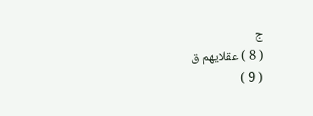ج
( 8 ) عقلايهم ق
( 9 )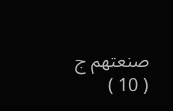صنعتهم ج
( 10 )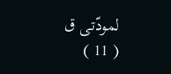لمودّتى ق
( 11 )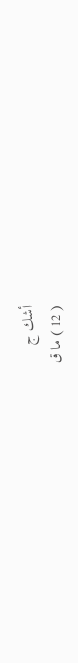أشك ج
( 12 ) ما ق